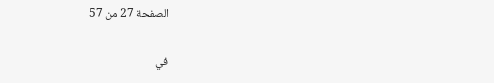الصفحة 27 من 57

في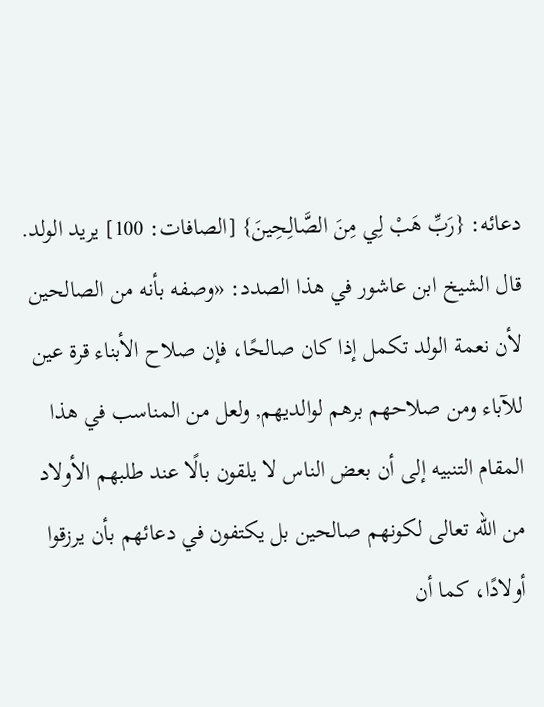دعائه: {رَبِّ هَبْ لِي مِنَ الصَّالِحِينَ} [الصافات: 100] يريد الولد. قال الشيخ ابن عاشور في هذا الصدد: «وصفه بأنه من الصالحين لأن نعمة الولد تكمل إذا كان صالحًا، فإن صلاح الأبناء قرة عين للآباء ومن صلاحهم برهم لوالديهم, ولعل من المناسب في هذا المقام التنبيه إلى أن بعض الناس لا يلقون بالًا عند طلبهم الأولاد من الله تعالى لكونهم صالحين بل يكتفون في دعائهم بأن يرزقوا أولادًا، كما أن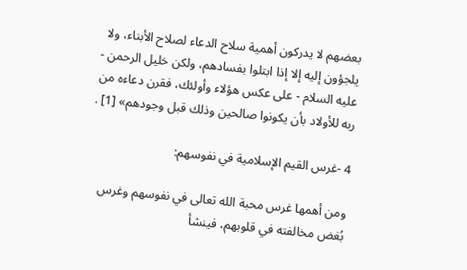بعضهم لا يدركون أهمية سلاح الدعاء لصلاح الأبناء، ولا يلجؤون إليه إلا إذا ابتلوا بفسادهم، ولكن خليل الرحمن - عليه السلام - على عكس هؤلاء وأولئك، فقرن دعاءه من ربه للأولاد بأن يكونوا صالحين وذلك قبل وجودهم» [1] .

4 -غرس القيم الإسلامية في نفوسهم:

ومن أهمها غرس محبة الله تعالى في نفوسهم وغرس بُغض مخالفته في قلوبهم، فينشأ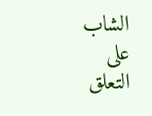الشاب على التعلق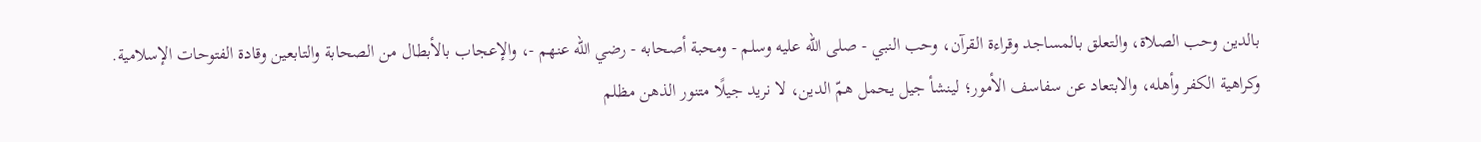بالدين وحب الصلاة، والتعلق بالمساجد وقراءة القرآن، وحب النبي - صلى الله عليه وسلم - ومحبة أصحابه - رضي الله عنهم -، والإعجاب بالأبطال من الصحابة والتابعين وقادة الفتوحات الإسلامية. وكراهية الكفر وأهله، والابتعاد عن سفاسف الأمور؛ لينشأ جيل يحمل همّ الدين، لا نريد جيلًا متنور الذهن مظلم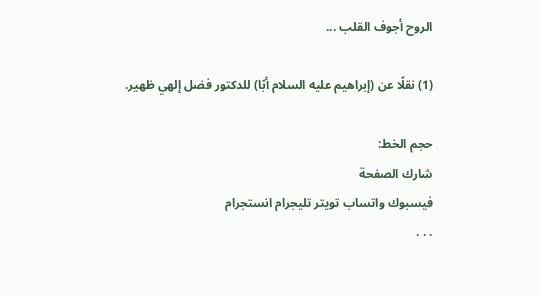الروح أجوف القلب ...

(1) نقلًا عن (إبراهيم عليه السلام أبًا) للدكتور فضل إلهي ظهير.

حجم الخط:
شارك الصفحة
فيسبوك واتساب تويتر تليجرام انستجرام
. . .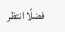فضلًا انتظر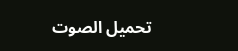تحميل الصوت